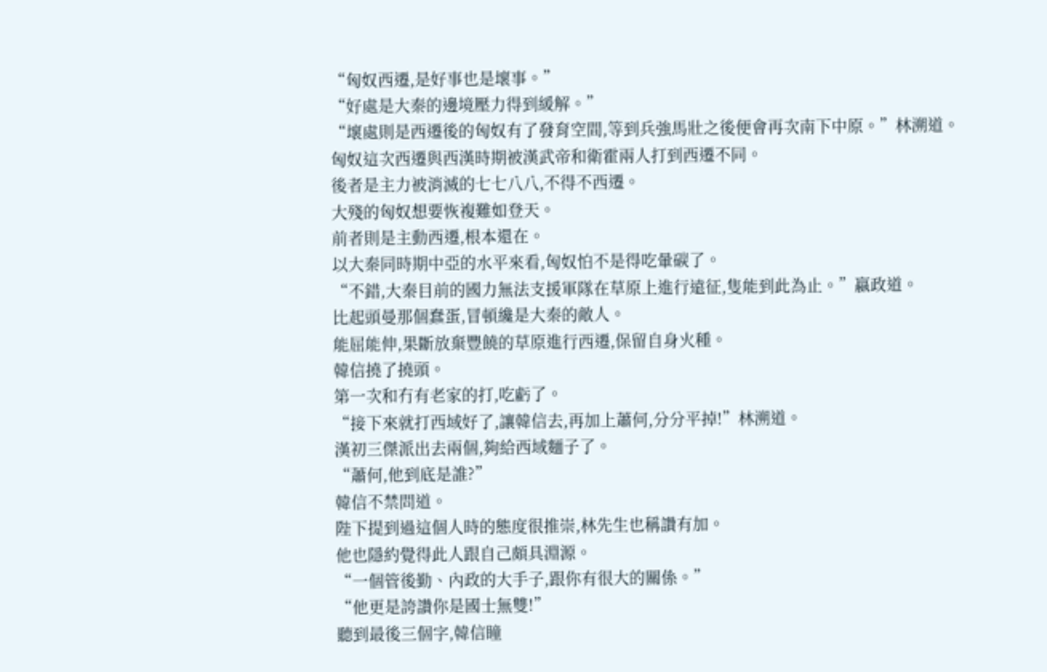“匈奴西遷,是好事也是壞事。”
“好處是大秦的邊境壓力得到緩解。”
“壞處則是西遷後的匈奴有了發育空間,等到兵強馬壯之後便會再次南下中原。”林溯道。
匈奴這次西遷與西漢時期被漢武帝和衛霍兩人打到西遷不同。
後者是主力被消滅的七七八八,不得不西遷。
大殘的匈奴想要恢複難如登天。
前者則是主動西遷,根本還在。
以大秦同時期中亞的水平來看,匈奴怕不是得吃暈碳了。
“不錯,大秦目前的國力無法支援軍隊在草原上進行遠征,隻能到此為止。”嬴政道。
比起頭曼那個蠢蛋,冒頓纔是大秦的敵人。
能屈能伸,果斷放棄豐饒的草原進行西遷,保留自身火種。
韓信撓了撓頭。
第一次和冇有老家的打,吃虧了。
“接下來就打西域好了,讓韓信去,再加上蕭何,分分平掉!”林溯道。
漢初三傑派出去兩個,夠給西域麵子了。
“蕭何,他到底是誰?”
韓信不禁問道。
陛下提到過這個人時的態度很推崇,林先生也稱讚有加。
他也隱約覺得此人跟自己頗具淵源。
“一個管後勤、內政的大手子,跟你有很大的關係。”
“他更是誇讚你是國士無雙!”
聽到最後三個字,韓信瞳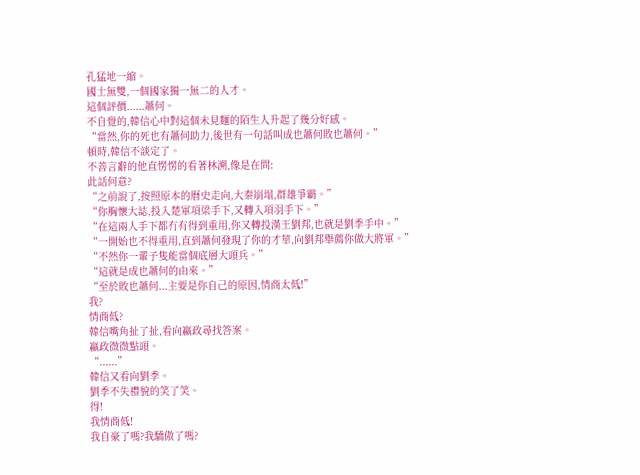孔猛地一縮。
國士無雙,一個國家獨一無二的人才。
這個評價......蕭何。
不自覺的,韓信心中對這個未見麵的陌生人升起了幾分好感。
“當然,你的死也有蕭何助力,後世有一句話叫成也蕭何敗也蕭何。”
頓時,韓信不談定了。
不善言辭的他直愣愣的看著林溯,像是在問:
此話何意?
“之前說了,按照原本的曆史走向,大秦崩塌,群雄爭霸。”
“你胸懷大誌,投入楚軍項梁手下,又轉入項羽手下。”
“在這兩人手下都冇有得到重用,你又轉投漢王劉邦,也就是劉季手中。”
“一開始也不得重用,直到蕭何發現了你的才華,向劉邦舉薦你做大將軍。”
“不然你一輩子隻能當個底層大頭兵。”
“這就是成也蕭何的由來。”
“至於敗也蕭何...主要是你自己的原因,情商太低!”
我?
情商低?
韓信嘴角扯了扯,看向嬴政尋找答案。
嬴政微微點頭。
“......”
韓信又看向劉季。
劉季不失禮貌的笑了笑。
得!
我情商低!
我自豪了嗎?我驕傲了嗎?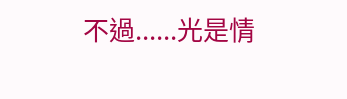不過......光是情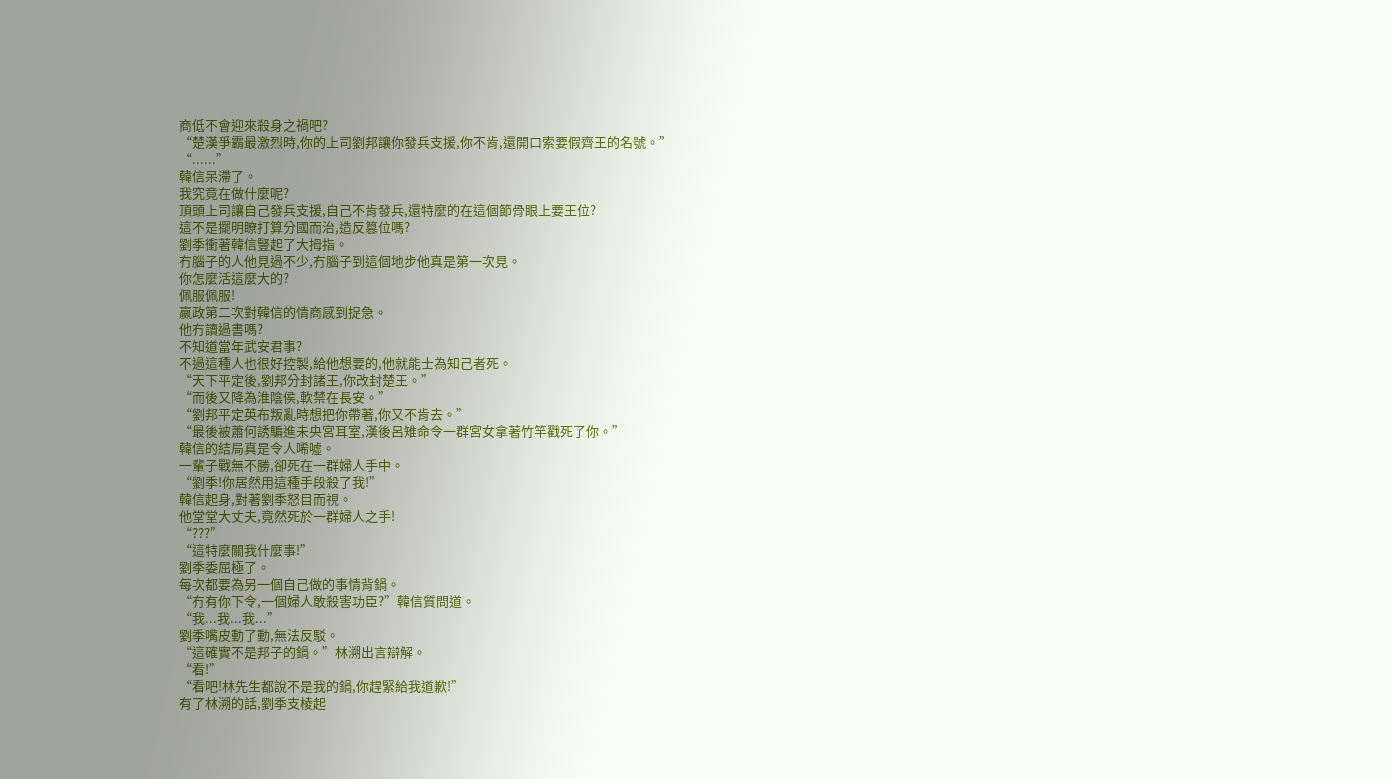商低不會迎來殺身之禍吧?
“楚漢爭霸最激烈時,你的上司劉邦讓你發兵支援,你不肯,還開口索要假齊王的名號。”
“......”
韓信呆滯了。
我究竟在做什麼呢?
頂頭上司讓自己發兵支援,自己不肯發兵,還特麼的在這個節骨眼上要王位?
這不是擺明瞭打算分國而治,造反篡位嗎?
劉季衝著韓信豎起了大拇指。
冇腦子的人他見過不少,冇腦子到這個地步他真是第一次見。
你怎麼活這麼大的?
佩服佩服!
嬴政第二次對韓信的情商感到捉急。
他冇讀過書嗎?
不知道當年武安君事?
不過這種人也很好控製,給他想要的,他就能士為知己者死。
“天下平定後,劉邦分封諸王,你改封楚王。”
“而後又降為淮陰侯,軟禁在長安。”
“劉邦平定英布叛亂時想把你帶著,你又不肯去。”
“最後被蕭何誘騙進未央宮耳室,漢後呂雉命令一群宮女拿著竹竿戳死了你。”
韓信的結局真是令人唏噓。
一輩子戰無不勝,卻死在一群婦人手中。
“劉季!你居然用這種手段殺了我!”
韓信起身,對著劉季怒目而視。
他堂堂大丈夫,竟然死於一群婦人之手!
“???”
“這特麼關我什麼事!”
劉季委屈極了。
每次都要為另一個自己做的事情背鍋。
“冇有你下令,一個婦人敢殺害功臣?”韓信質問道。
“我...我...我...”
劉季嘴皮動了動,無法反駁。
“這確實不是邦子的鍋。”林溯出言辯解。
“看!”
“看吧!林先生都說不是我的鍋,你趕緊給我道歉!”
有了林溯的話,劉季支棱起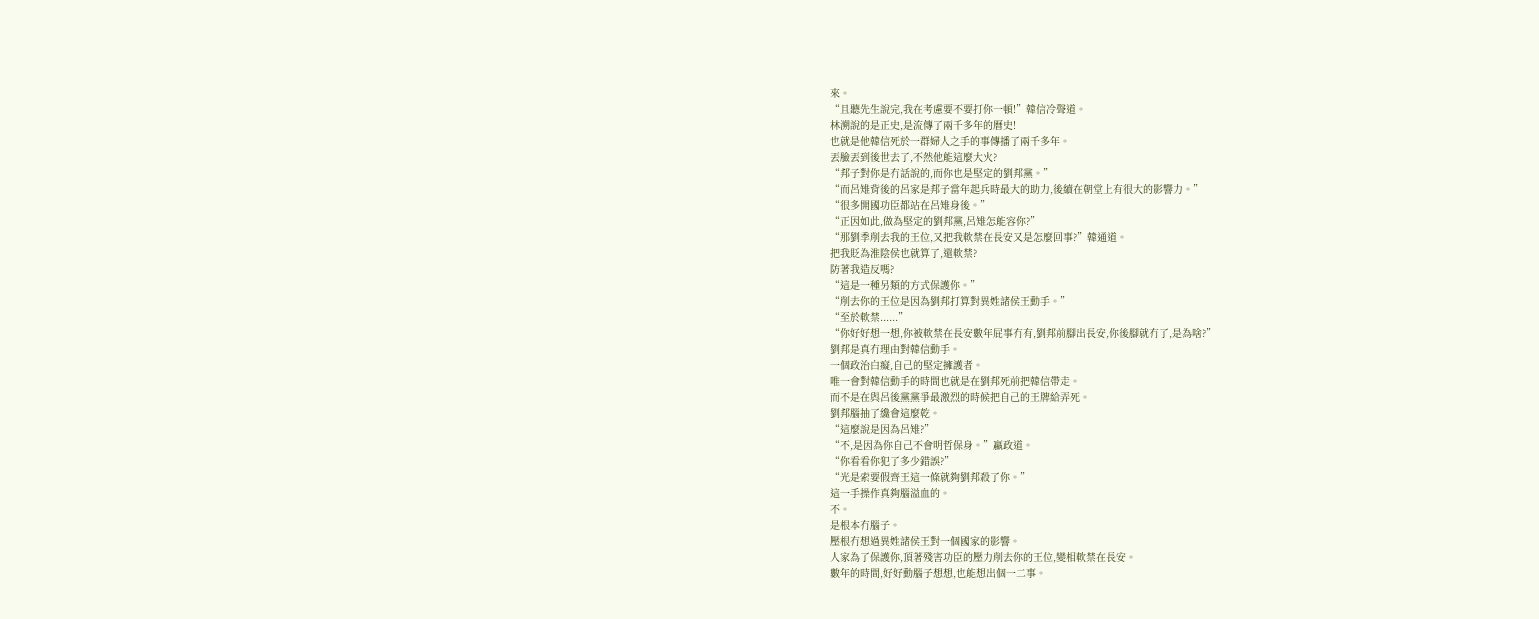來。
“且聽先生說完,我在考慮要不要打你一頓!”韓信冷聲道。
林溯說的是正史,是流傳了兩千多年的曆史!
也就是他韓信死於一群婦人之手的事傳播了兩千多年。
丟臉丟到後世去了,不然他能這麼大火?
“邦子對你是冇話說的,而你也是堅定的劉邦黨。”
“而呂雉背後的呂家是邦子當年起兵時最大的助力,後續在朝堂上有很大的影響力。”
“很多開國功臣都站在呂雉身後。”
“正因如此,做為堅定的劉邦黨,呂雉怎能容你?”
“那劉季削去我的王位,又把我軟禁在長安又是怎麼回事?”韓通道。
把我貶為淮陰侯也就算了,還軟禁?
防著我造反嗎?
“這是一種另類的方式保護你。”
“削去你的王位是因為劉邦打算對異姓諸侯王動手。”
“至於軟禁......”
“你好好想一想,你被軟禁在長安數年屁事冇有,劉邦前腳出長安,你後腳就冇了,是為啥?”
劉邦是真冇理由對韓信動手。
一個政治白癡,自己的堅定擁護者。
唯一會對韓信動手的時間也就是在劉邦死前把韓信帶走。
而不是在與呂後黨黨爭最激烈的時候把自己的王牌給弄死。
劉邦腦抽了纔會這麼乾。
“這麼說是因為呂雉?”
“不,是因為你自己不會明哲保身。”嬴政道。
“你看看你犯了多少錯誤?”
“光是索要假齊王這一條就夠劉邦殺了你。”
這一手操作真夠腦溢血的。
不。
是根本冇腦子。
壓根冇想過異姓諸侯王對一個國家的影響。
人家為了保護你,頂著殘害功臣的壓力削去你的王位,變相軟禁在長安。
數年的時間,好好動腦子想想,也能想出個一二事。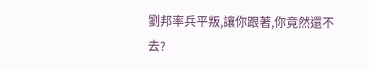劉邦率兵平叛,讓你跟著,你竟然還不去?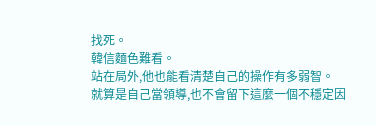找死。
韓信麵色難看。
站在局外,他也能看清楚自己的操作有多弱智。
就算是自己當領導,也不會留下這麼一個不穩定因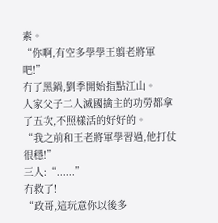素。
“你啊,有空多學學王翦老將軍吧!”
冇了黑鍋,劉季開始指點江山。
人家父子二人滅國擒主的功勞都拿了五次,不照樣活的好好的。
“我之前和王老將軍學習過,他打仗很穩!”
三人:“......”
冇救了!
“政哥,這玩意你以後多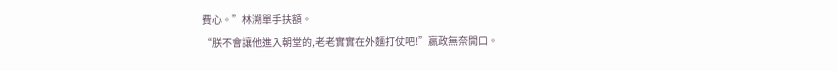費心。”林溯單手扶額。
“朕不會讓他進入朝堂的,老老實實在外麵打仗吧!”嬴政無奈開口。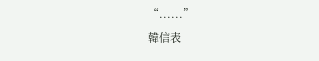“......”
韓信表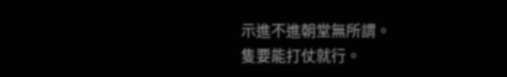示進不進朝堂無所謂。
隻要能打仗就行。